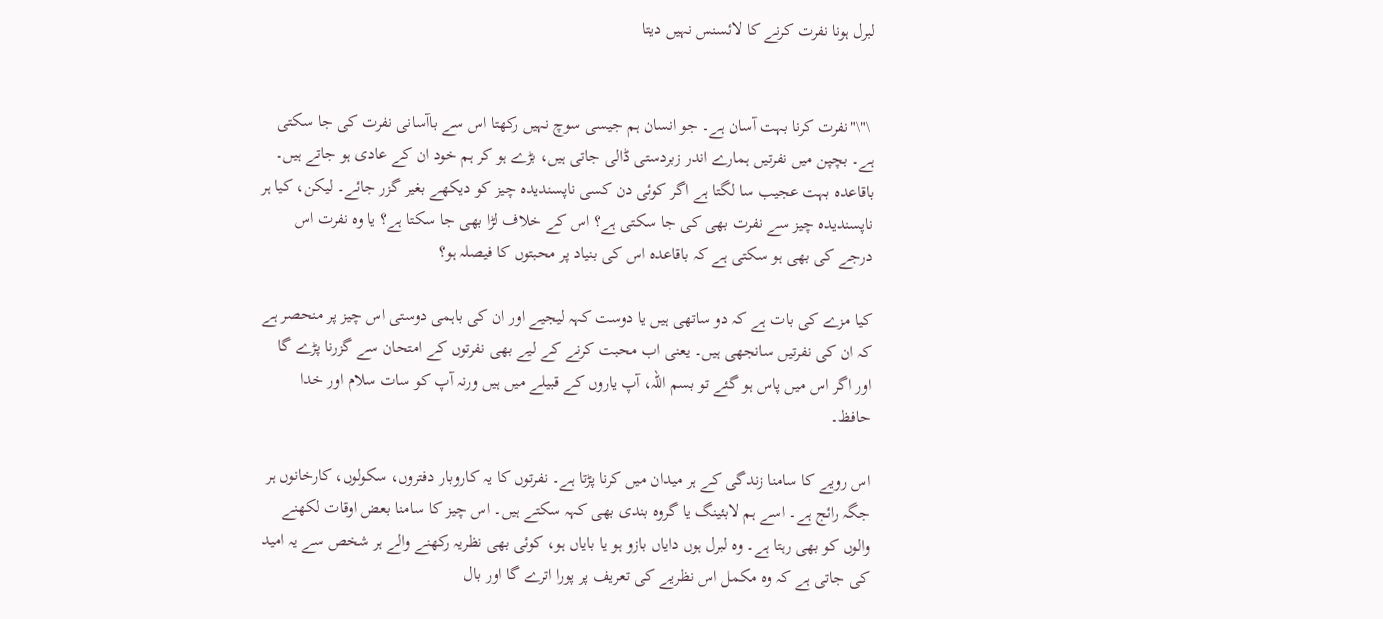لبرل ہونا نفرت کرنے کا لائسنس نہیں دیتا


 \"\"نفرت کرنا بہت آسان ہے۔ جو انسان ہم جیسی سوچ نہیں رکھتا اس سے باآسانی نفرت کی جا سکتی ہے۔ بچپن میں نفرتیں ہمارے اندر زبردستی ڈالی جاتی ہیں، بڑے ہو کر ہم خود ان کے عادی ہو جاتے ہیں۔ باقاعدہ بہت عجیب سا لگتا ہے اگر کوئی دن کسی ناپسندیدہ چیز کو دیکھے بغیر گزر جائے۔ لیکن، کیا ہر ناپسندیدہ چیز سے نفرت بھی کی جا سکتی ہے؟ اس کے خلاف لڑا بھی جا سکتا ہے؟ یا وہ نفرت اس درجے کی بھی ہو سکتی ہے کہ باقاعدہ اس کی بنیاد پر محبتوں کا فیصلہ ہو؟

کیا مزے کی بات ہے کہ دو ساتھی ہیں یا دوست کہہ لیجیے اور ان کی باہمی دوستی اس چیز پر منحصر ہے کہ ان کی نفرتیں سانجھی ہیں۔ یعنی اب محبت کرنے کے لیے بھی نفرتوں کے امتحان سے گزرنا پڑے گا اور اگر اس میں پاس ہو گئے تو بسم اللہ، آپ یاروں کے قبیلے میں ہیں ورنہ آپ کو سات سلام اور خدا حافظ۔

اس رویے کا سامنا زندگی کے ہر میدان میں کرنا پڑتا ہے۔ نفرتوں کا یہ کاروبار دفتروں، سکولوں، کارخانوں ہر جگہ رائج ہے۔ اسے ہم لابئینگ یا گروہ بندی بھی کہہ سکتے ہیں۔ اس چیز کا سامنا بعض اوقات لکھنے والوں کو بھی رہتا ہے۔ وہ لبرل ہوں دایاں بازو ہو یا بایاں ہو، کوئی بھی نظریہ رکھنے والے ہر شخص سے یہ امید کی جاتی ہے کہ وہ مکمل اس نظریے کی تعریف پر پورا اترے گا اور بال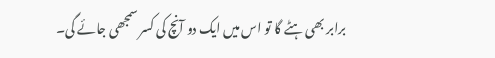برابر بھی ہٹے گا تو اس میں ایک دو آنچ کی کسر سمجھی جائے گی۔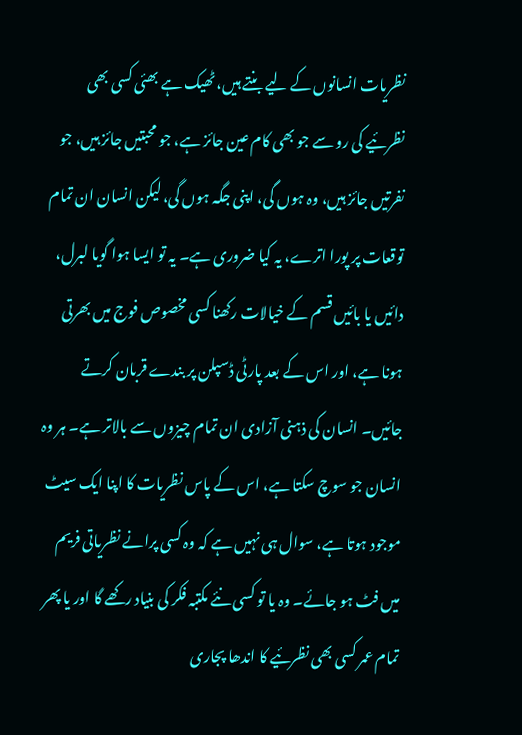نظریات انسانوں کے لیے بنتے ہیں، ٹھیک ہے بھئی کسی بھی نظرئیے کی رو سے جو بھی کام عین جائز ہے، جو محبتیں جائز ہیں، جو نفرتیں جائز ہیں، وہ ہوں گی، اپنی جگہ ہوں گی، لیکن انسان ان تمام توقعات پر پورا اترے، یہ کیا ضروری ہے۔ یہ تو ایسا ہوا گویا لبرل، دائیں یا بائیں قسم کے خیالات رکھنا کسی مخصوص فوج میں بھرتی ہونا ہے، اور اس کے بعد پارٹی ڈسپلن پر بندے قربان کرتے جائیں۔ انسان کی ذہنی آزادی ان تمام چیزوں سے بالاتر ہے۔ ہر وہ انسان جو سوچ سکتا ہے، اس کے پاس نظریات کا اپنا ایک سیٹ موجود ہوتا ہے، سوال ہی نہیں ہے کہ وہ کسی پرانے نظریاتی فریم میں فٹ ہو جائے۔ وہ یا تو کسی نئے مکتبہ فکر کی بنیاد رکھے گا اور یا پھر تمام عمر کسی بھی نظرئیے کا اندھا پجاری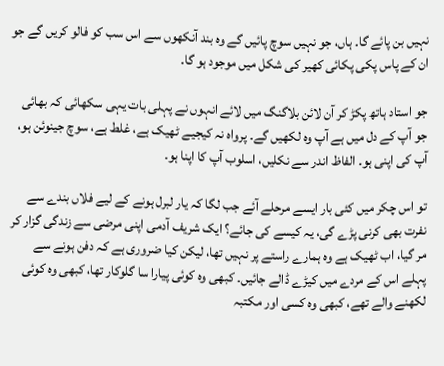نہیں بن پائے گا۔ ہاں، جو نہیں سوچ پائیں گے وہ بند آنکھوں سے اس سب کو فالو کریں گے جو ان کے پاس پکی پکائی کھیر کی شکل میں موجود ہو گا۔

جو استاد ہاتھ پکڑ کر آن لائن بلاگنگ میں لائے انہوں نے پہلی بات یہی سکھائی کہ بھائی جو آپ کے دل میں ہے آپ وہ لکھیں گے۔ پرواہ نہ کیجیے ٹھیک ہے، غلط ہے، سوچ جینوئن ہو، آپ کی اپنی ہو۔ الفاظ اندر سے نکلیں، اسلوب آپ کا اپنا ہو۔

تو اس چکر میں کئی بار ایسے مرحلے آئے جب لگا کہ یار لبرل ہونے کے لیے فلاں بندے سے نفرت بھی کرنی پڑے گی، یہ کیسے کی جائے؟ ایک شریف آدمی اپنی مرضی سے زندگی گزار کر مر گیا، اب ٹھیک ہے وہ ہمارے راستے پر نہیں تھا، لیکن کیا ضروری ہے کہ دفن ہونے سے پہلے اس کے مردے میں کیڑے ڈالے جائیں۔ کبھی وہ کوئی پیارا سا گلوکار تھا، کبھی وہ کوئی لکھنے والے تھے، کبھی وہ کسی اور مکتبہ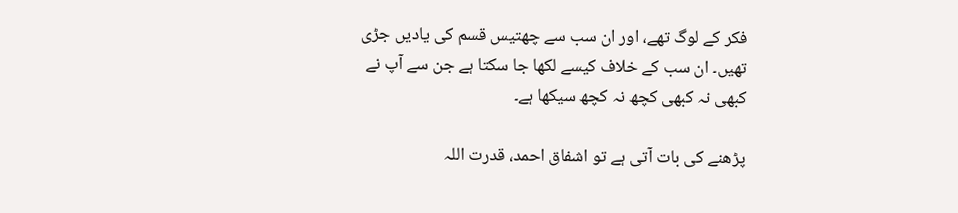فکر کے لوگ تھے، اور ان سب سے چھتیس قسم کی یادیں جڑی تھیں۔ ان سب کے خلاف کیسے لکھا جا سکتا ہے جن سے آپ نے کبھی نہ کبھی کچھ نہ کچھ سیکھا ہے۔

پڑھنے کی بات آتی ہے تو اشفاق احمد، قدرت اللہ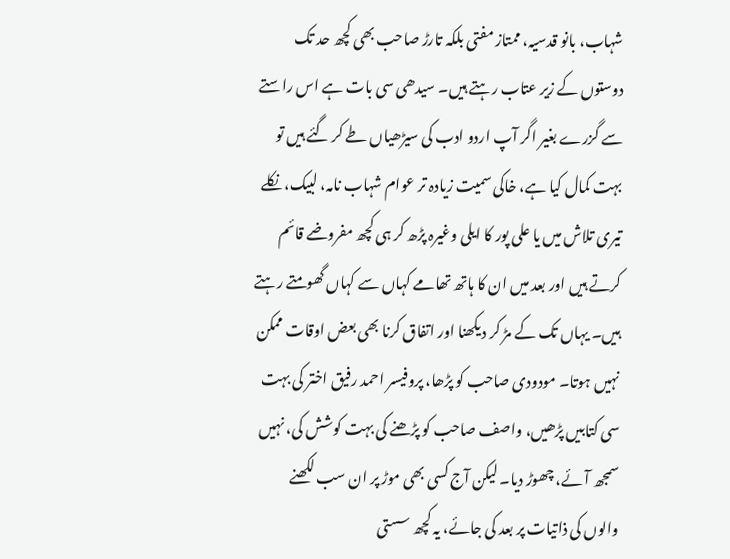شہاب، بانو قدسیہ، ممتاز مفتی بلکہ تارڑ صاحب بھی کچھ حد تک دوستوں کے زیر عتاب رہتے ہیں۔ سیدھی سی بات ہے اس راستے سے گزرے بغیر اگر آپ اردو ادب کی سیڑھیاں طے کر گئے ہیں تو بہت کمال کیا ہے، خاکی سمیت زیادہ تر عوام شہاب نامہ، لبیک، نکلے تیری تلاش میں یا علی پور کا ایلی وغیرہ پڑھ کر ہی کچھ مفروضے قائم کرتے ہیں اور بعد میں ان کا ہاتھ تھامے کہاں سے کہاں گھومتے رہتے ہیں۔ یہاں تک کے مڑ کر دیکھنا اور اتفاق کرنا بھی بعض اوقات ممکن نہیں ہوتا۔ مودودی صاحب کو پڑھا، پروفیسر احمد رفیق اختر کی بہت سی کتابیں پڑھیں، واصف صاحب کو پڑھنے کی بہت کوشش کی، نہیں سمجھ آئے، چھوڑ دیا۔ لیکن آج کسی بھی موڑ پر ان سب لکھنے والوں کی ذاتیات پر بعد کی جائے، یہ کچھ سستی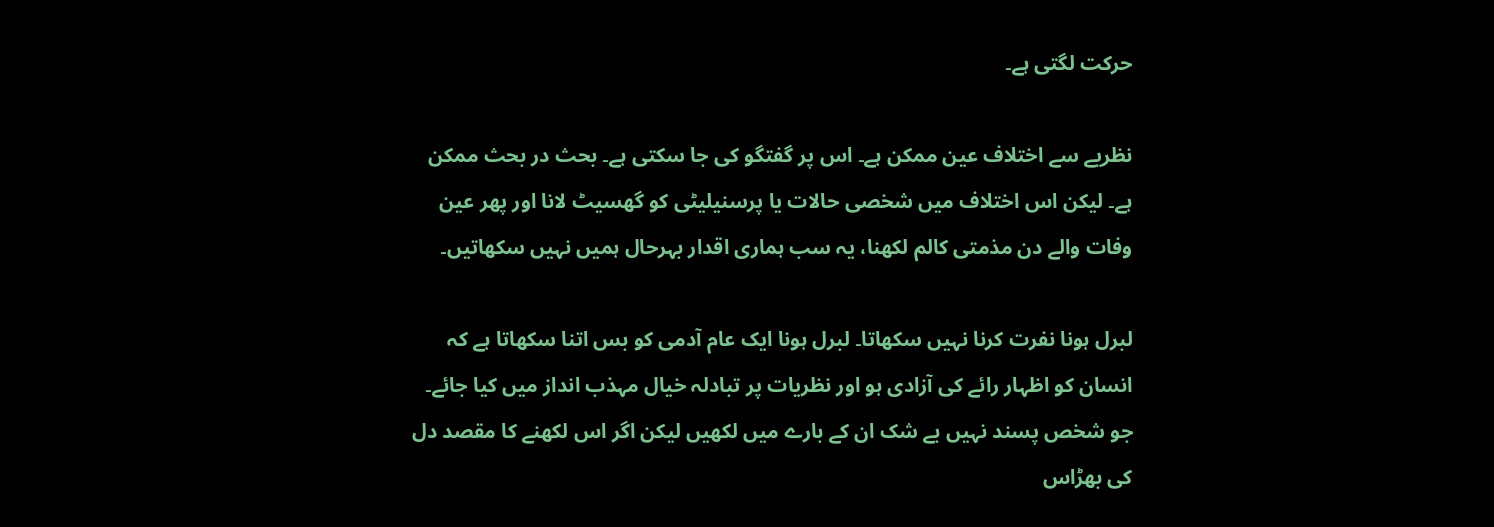حرکت لگتی ہے۔

نظریے سے اختلاف عین ممکن ہے۔ اس پر گفتگو کی جا سکتی ہے۔ بحث در بحث ممکن ہے۔ لیکن اس اختلاف میں شخصی حالات یا پرسنیلیٹی کو گھسیٹ لانا اور پھر عین وفات والے دن مذمتی کالم لکھنا، یہ سب ہماری اقدار بہرحال ہمیں نہیں سکھاتیں۔

لبرل ہونا نفرت کرنا نہیں سکھاتا۔ لبرل ہونا ایک عام آدمی کو بس اتنا سکھاتا ہے کہ انسان کو اظہار رائے کی آزادی ہو اور نظریات پر تبادلہ خیال مہذب انداز میں کیا جائے۔ جو شخص پسند نہیں بے شک ان کے بارے میں لکھیں لیکن اگر اس لکھنے کا مقصد دل کی بھڑاس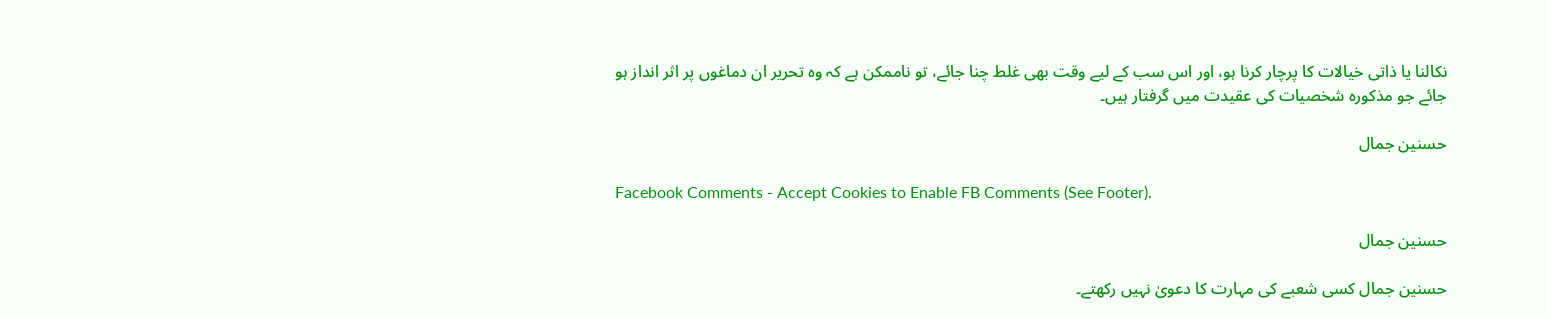نکالنا یا ذاتی خیالات کا پرچار کرنا ہو، اور اس سب کے لیے وقت بھی غلط چنا جائے، تو ناممکن ہے کہ وہ تحریر ان دماغوں پر اثر انداز ہو جائے جو مذکورہ شخصیات کی عقیدت میں گرفتار ہیں۔

حسنین جمال

Facebook Comments - Accept Cookies to Enable FB Comments (See Footer).

حسنین جمال

حسنین جمال کسی شعبے کی مہارت کا دعویٰ نہیں رکھتے۔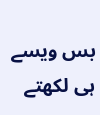بس ویسے ہی لکھتے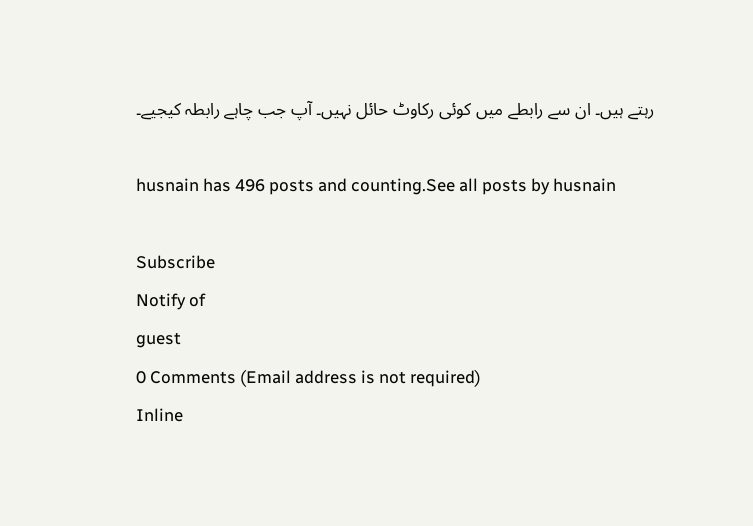رہتے ہیں۔ ان سے رابطے میں کوئی رکاوٹ حائل نہیں۔ آپ جب چاہے رابطہ کیجیے۔

husnain has 496 posts and counting.See all posts by husnain

Subscribe
Notify of
guest
0 Comments (Email address is not required)
Inline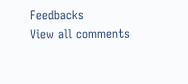Feedbacks
View all comments